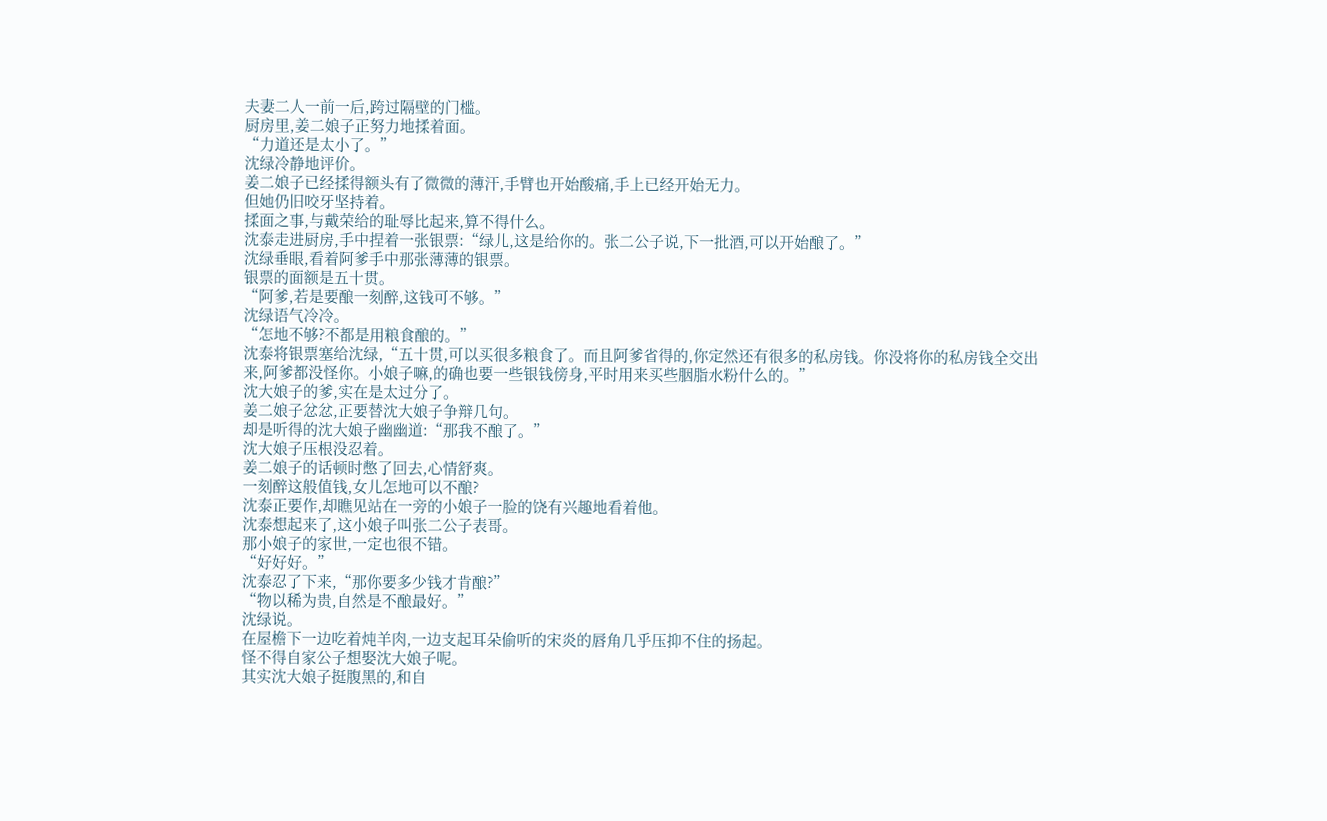夫妻二人一前一后,跨过隔壁的门槛。
厨房里,姜二娘子正努力地揉着面。
“力道还是太小了。”
沈绿冷静地评价。
姜二娘子已经揉得额头有了微微的薄汗,手臂也开始酸痛,手上已经开始无力。
但她仍旧咬牙坚持着。
揉面之事,与戴荣给的耻辱比起来,算不得什么。
沈泰走进厨房,手中捏着一张银票:“绿儿,这是给你的。张二公子说,下一批酒,可以开始酿了。”
沈绿垂眼,看着阿爹手中那张薄薄的银票。
银票的面额是五十贯。
“阿爹,若是要酿一刻醉,这钱可不够。”
沈绿语气冷冷。
“怎地不够?不都是用粮食酿的。”
沈泰将银票塞给沈绿,“五十贯,可以买很多粮食了。而且阿爹省得的,你定然还有很多的私房钱。你没将你的私房钱全交出来,阿爹都没怪你。小娘子嘛,的确也要一些银钱傍身,平时用来买些胭脂水粉什么的。”
沈大娘子的爹,实在是太过分了。
姜二娘子忿忿,正要替沈大娘子争辩几句。
却是听得的沈大娘子幽幽道:“那我不酿了。”
沈大娘子压根没忍着。
姜二娘子的话顿时憋了回去,心情舒爽。
一刻醉这般值钱,女儿怎地可以不酿?
沈泰正要作,却瞧见站在一旁的小娘子一脸的饶有兴趣地看着他。
沈泰想起来了,这小娘子叫张二公子表哥。
那小娘子的家世,一定也很不错。
“好好好。”
沈泰忍了下来,“那你要多少钱才肯酿?”
“物以稀为贵,自然是不酿最好。”
沈绿说。
在屋檐下一边吃着炖羊肉,一边支起耳朵偷听的宋炎的唇角几乎压抑不住的扬起。
怪不得自家公子想娶沈大娘子呢。
其实沈大娘子挺腹黑的,和自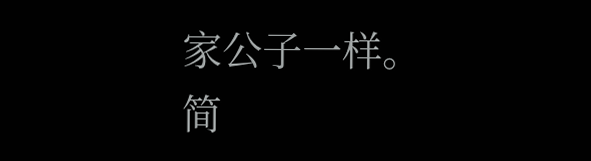家公子一样。
简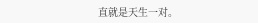直就是天生一对。